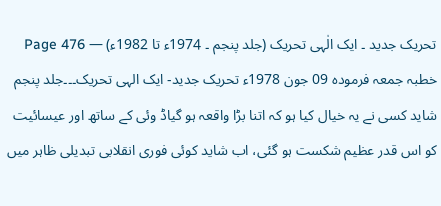تحریک جدید ۔ ایک الٰہی تحریک (جلد پنجم ۔ 1974ء تا 1982ء) — Page 476
خطبہ جمعہ فرمودہ 09 جون 1978ء تحریک جدید- ایک الہی تحریک۔۔۔جلد پنجم شاید کسی نے یہ خیال کیا ہو کہ اتنا بڑا واقعہ ہو گیاڈ وئی کے ساتھ اور عیسائیت کو اس قدر عظیم شکست ہو گئی، اب شاید کوئی فوری انقلابی تبدیلی ظاہر میں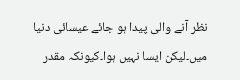نظر آنے والی پیدا ہو جائے عیسائی دنیا میں۔لیکن ایسا نہیں ہوا۔کیونکہ مقدر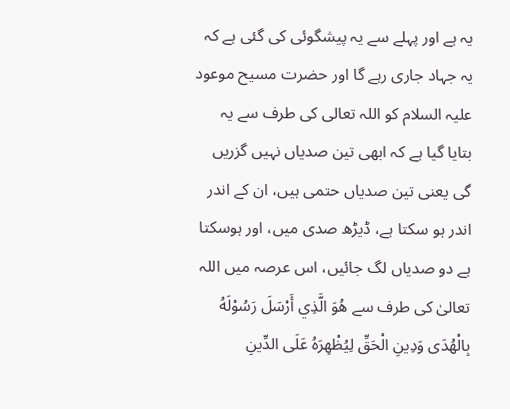یہ ہے اور پہلے سے یہ پیشگوئی کی گئی ہے کہ یہ جہاد جاری رہے گا اور حضرت مسیح موعود علیہ السلام کو اللہ تعالی کی طرف سے یہ بتایا گیا ہے کہ ابھی تین صدیاں نہیں گزریں گی یعنی تین صدیاں حتمی ہیں، ان کے اندر اندر ہو سکتا ہے، ڈیڑھ صدی میں، اور ہوسکتا ہے دو صدیاں لگ جائیں، اس عرصہ میں اللہ تعالیٰ کی طرف سے هُوَ الَّذِي أَرْسَلَ رَسُوْلَهُ بِالْهُدَى وَدِينِ الْحَقِّ لِيُظْهِرَهُ عَلَى الدِّينِ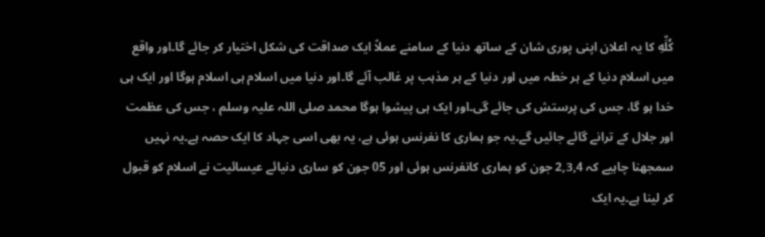كُلِّهِ کا یہ اعلان اپنی پوری شان کے ساتھ دنیا کے سامنے عملاً ایک صداقت کی شکل اختیار کر جائے گا۔اور واقع میں اسلام دنیا کے ہر خطہ میں اور دنیا کے ہر مذہب پر غالب آئے گا۔اور دنیا میں اسلام ہی اسلام ہوگا اور ایک ہی خدا ہو گا، جس کی پرستش کی جائے گی۔اور ایک ہی پیشوا ہوگا محمد صلی اللہ علیہ وسلم ، جس کی عظمت اور جلال کے ترانے گائے جائیں گے۔یہ جو ہماری کا نفرنس ہوئی ہے، یہ بھی اسی جہاد کا ایک حصہ ہے۔یہ نہیں سمجھنا چاہیے کہ 2,3,4 جون کو ہماری کانفرنس ہوئی اور 05 جون کو ساری دنیائے عیسائیت نے اسلام کو قبول کر لینا ہے۔یہ ایک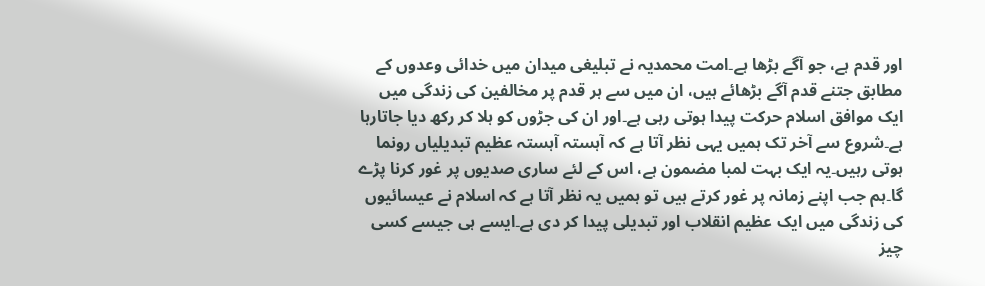اور قدم ہے، جو آگے بڑھا ہے۔امت محمدیہ نے تبلیغی میدان میں خدائی وعدوں کے مطابق جتنے قدم آگے بڑھائے ہیں، ان میں سے ہر قدم پر مخالفین کی زندگی میں ایک موافق اسلام حرکت پیدا ہوتی رہی ہے۔اور ان کی جڑوں کو ہلا کر رکھ دیا جاتارہا ہے۔شروع سے آخر تک ہمیں یہی نظر آتا ہے کہ آہستہ آہستہ عظیم تبدیلیاں رونما ہوتی رہیں۔یہ ایک بہت لمبا مضمون ہے، اس کے لئے ساری صدیوں پر غور کرنا پڑے گا۔ہم جب اپنے زمانہ پر غور کرتے ہیں تو ہمیں یہ نظر آتا ہے کہ اسلام نے عیسائیوں کی زندگی میں ایک عظیم انقلاب اور تبدیلی پیدا کر دی ہے۔ایسے ہی جیسے کسی چیز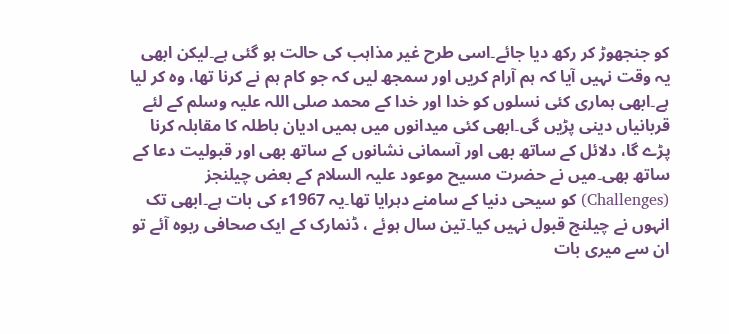کو جنجھوڑ کر رکھ دیا جائے۔اسی طرح غیر مذاہب کی حالت ہو گئی ہے۔لیکن ابھی یہ وقت نہیں آیا کہ ہم آرام کریں اور سمجھ لیں کہ جو کام ہم نے کرنا تھا، وہ کر لیا ہے۔ابھی ہماری کئی نسلوں کو خدا اور خدا کے محمد صلی اللہ علیہ وسلم کے لئے قربانیاں دینی پڑیں گی۔ابھی کئی میدانوں میں ہمیں ادیان باطلہ کا مقابلہ کرنا پڑے گا، دلائل کے ساتھ بھی اور آسمانی نشانوں کے ساتھ بھی اور قبولیت دعا کے ساتھ بھی۔میں نے حضرت مسیح موعود علیہ السلام کے بعض چیلنجز (Challenges) کو سیحی دنیا کے سامنے دہرایا تھا۔یہ 1967ء کی بات ہے۔ابھی تک انہوں نے چیلنج قبول نہیں کیا۔تین سال ہوئے ، ڈنمارک کے ایک صحافی ربوہ آئے تو ان سے میری بات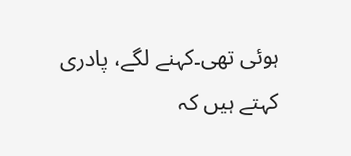ہوئی تھی۔کہنے لگے، پادری کہتے ہیں کہ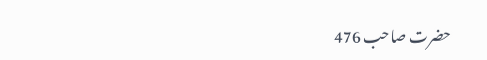حضرت صاحب 476